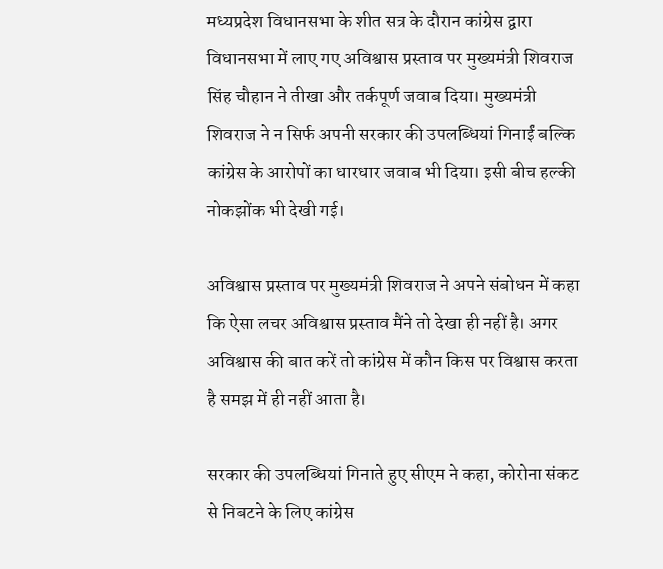मध्यप्रदेश विधानसभा के शीत सत्र के दौरान कांग्रेस द्वारा विधानसभा में लाए गए अविश्वास प्रस्ताव पर मुख्यमंत्री शिवराज सिंह चौहान ने तीखा और तर्कपूर्ण जवाब दिया। मुख्यमंत्री शिवराज ने न सिर्फ अपनी सरकार की उपलब्धियां गिनाईं बल्कि कांग्रेस के आरोपों का धारधार जवाब भी दिया। इसी बीच हल्की नोकझोंक भी देखी गई।

अविश्वास प्रस्ताव पर मुख्यमंत्री शिवराज ने अपने संबोधन में कहा कि ऐसा लचर अविश्वास प्रस्ताव मैंने तो देखा ही नहीं है। अगर अविश्वास की बात करें तो कांग्रेस में कौन किस पर विश्वास करता है समझ में ही नहीं आता है।

सरकार की उपलब्धियां गिनाते हुए सीएम ने कहा, कोरोना संकट से निबटने के लिए कांग्रेस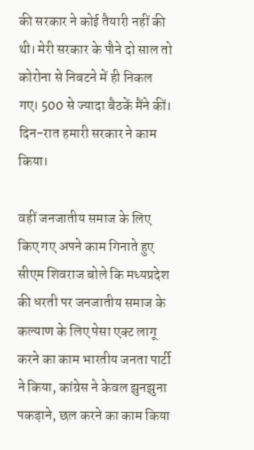की सरकार ने कोई तैयारी नहीं की थी। मेरी सरकार के पौने दो साल तो कोरोना से निबटने में ही निकल गए। 500 से ज्यादा बैठकें मैंने कीं। दिन-रात हमारी सरकार ने काम किया।

वहीं जनजातीय समाज के लिए किए गए अपने काम गिनाते हुए सीएम शिवराज बोले कि मध्यप्रदेश की धरती पर जनजातीय समाज के कल्याण के लिए पेसा एक्ट लागू करने का काम भारतीय जनता पार्टी ने किया, कांग्रेस ने केवल झुनझुना पकड़ाने, छल करने का काम किया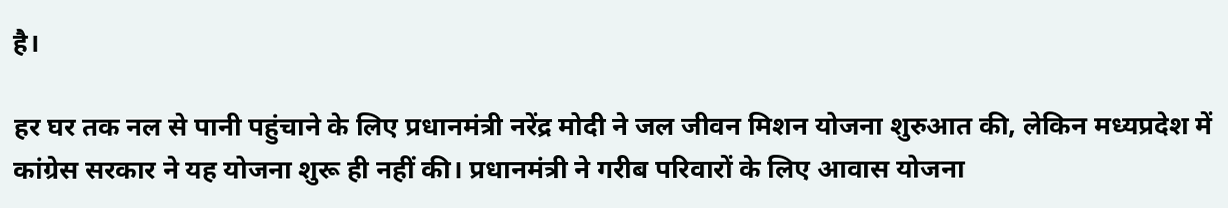है।

हर घर तक नल से पानी पहुंचाने के लिए प्रधानमंत्री नरेंद्र मोदी ने जल जीवन मिशन योजना शुरुआत की, लेकिन मध्यप्रदेश में कांग्रेस सरकार ने यह योजना शुरू ही नहीं की। प्रधानमंत्री ने गरीब परिवारों के लिए आवास योजना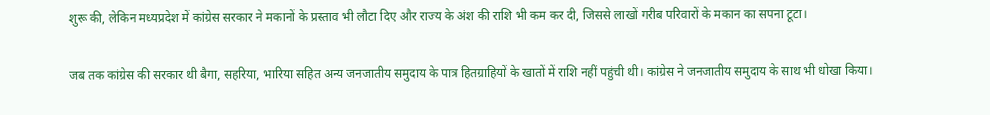शुरू की, लेकिन मध्यप्रदेश में कांग्रेस सरकार ने मकानों के प्रस्ताव भी लौटा दिए और राज्य के अंश की राशि भी कम कर दी, जिससे लाखों गरीब परिवारों के मकान का सपना टूटा।

जब तक कांग्रेस की सरकार थी बैगा, सहरिया, भारिया सहित अन्य जनजातीय समुदाय के पात्र हितग्राहियों के खातों में राशि नहीं पहुंची थी। कांग्रेस ने जनजातीय समुदाय के साथ भी धोखा किया।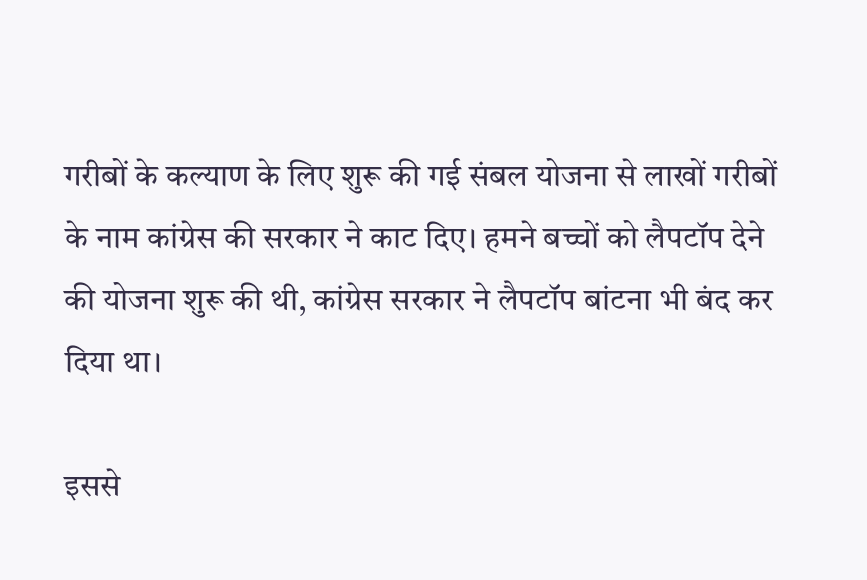गरीबों के कल्याण के लिए शुरू की गई संबल योजना से लाखों गरीबों के नाम कांग्रेस की सरकार ने काट दिए। हमने बच्चों को लैपटॉप देने की योजना शुरू की थी, कांग्रेस सरकार ने लैपटॉप बांटना भी बंद कर दिया था।

इससे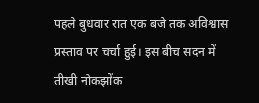पहले बुधवार रात एक बजे तक अविश्वास प्रस्ताव पर चर्चा हुई। इस बीच सदन में तीखी नोकझोंक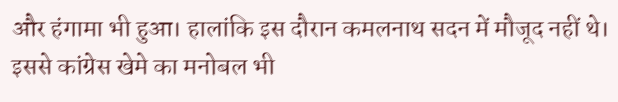और हंगामा भी हुआ। हालांकि इस दौरान कमलनाथ सदन में मौजूद नहीं थे। इससे कांग्रेस खेमे का मनोबल भी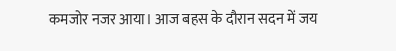कमजोर नजर आया। आज बहस के दौरान सदन में जय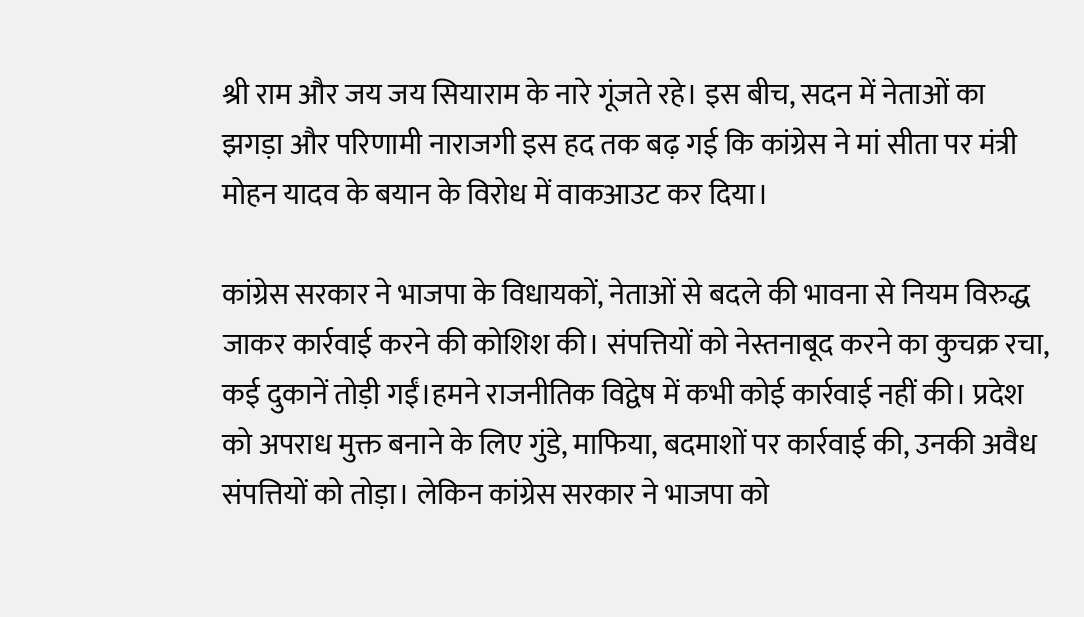श्री राम और जय जय सियाराम के नारे गूंजते रहे। इस बीच, सदन में नेताओं का झगड़ा और परिणामी नाराजगी इस हद तक बढ़ गई कि कांग्रेस ने मां सीता पर मंत्री मोहन यादव के बयान के विरोध में वाकआउट कर दिया।

कांग्रेस सरकार ने भाजपा के विधायकों, नेताओं से बदले की भावना से नियम विरुद्ध जाकर कार्रवाई करने की कोशिश की। संपत्तियों को नेस्तनाबूद करने का कुचक्र रचा, कई दुकानें तोड़ी गईं।हमने राजनीतिक विद्वेष में कभी कोई कार्रवाई नहीं की। प्रदेश को अपराध मुक्त बनाने के लिए गुंडे, माफिया, बदमाशों पर कार्रवाई की, उनकी अवैध संपत्तियों को तोड़ा। लेकिन कांग्रेस सरकार ने भाजपा को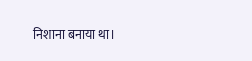निशाना बनाया था।